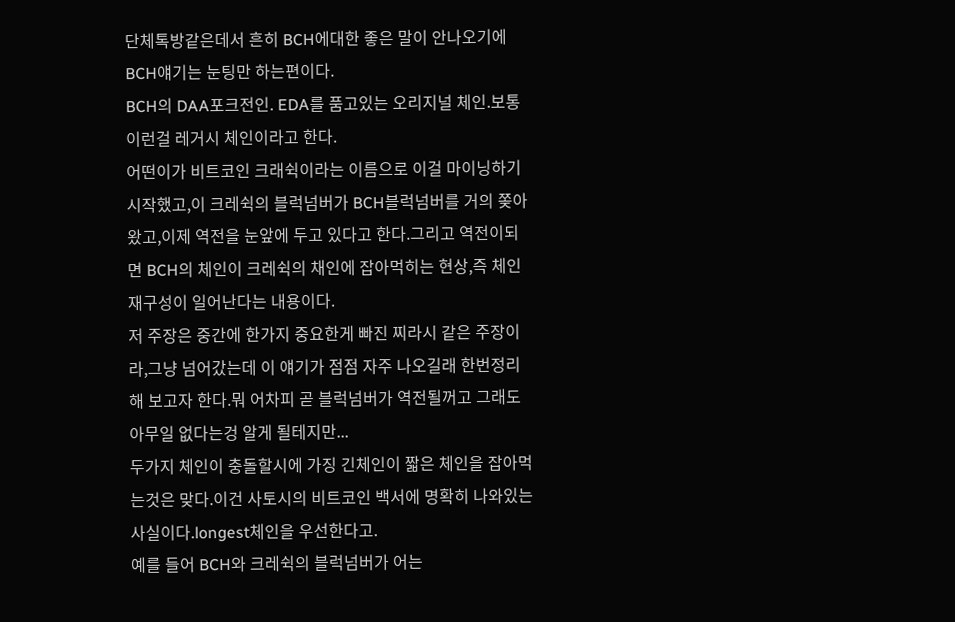단체톡방같은데서 흔히 BCH에대한 좋은 말이 안나오기에 BCH얘기는 눈팅만 하는편이다.
BCH의 DAA포크전인. EDA를 품고있는 오리지널 체인.보통 이런걸 레거시 체인이라고 한다.
어떤이가 비트코인 크래쉭이라는 이름으로 이걸 마이닝하기 시작했고,이 크레쉭의 블럭넘버가 BCH블럭넘버를 거의 쫒아왔고,이제 역전을 눈앞에 두고 있다고 한다.그리고 역전이되면 BCH의 체인이 크레쉭의 채인에 잡아먹히는 현상,즉 체인 재구성이 일어난다는 내용이다.
저 주장은 중간에 한가지 중요한게 빠진 찌라시 같은 주장이라,그냥 넘어갔는데 이 얘기가 점점 자주 나오길래 한번정리해 보고자 한다.뭐 어차피 곧 블럭넘버가 역전될꺼고 그래도 아무일 없다는겅 알게 될테지만...
두가지 체인이 충돌할시에 가징 긴체인이 짧은 체인을 잡아먹는것은 맞다.이건 사토시의 비트코인 백서에 명확히 나와있는 사실이다.longest체인을 우선한다고.
예를 들어 BCH와 크레쉭의 블럭넘버가 어는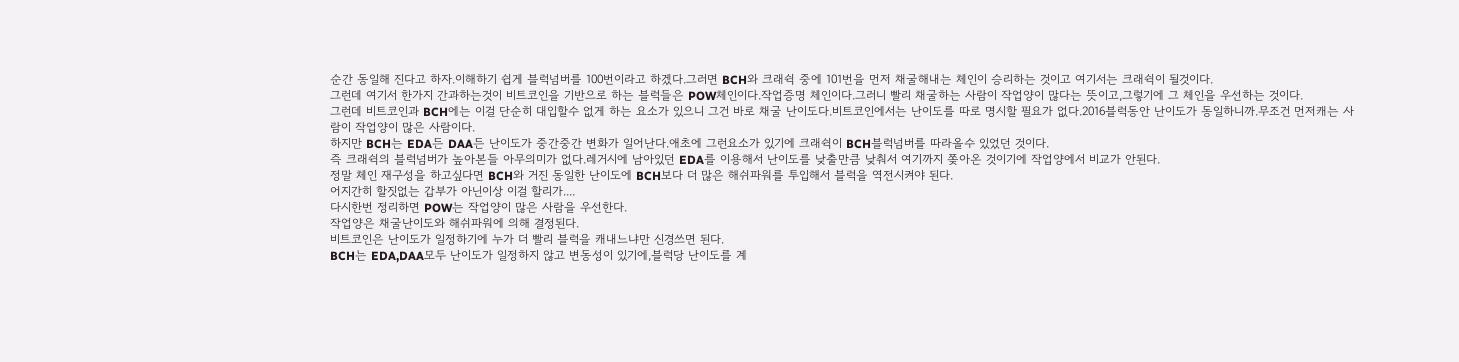순간 동일해 진다고 하자.이해하기 쉽게 블럭넘버를 100번이라고 하겠다.그러면 BCH와 크래쉭 중에 101번을 먼저 채굴해내는 체인이 승리하는 것이고 여기서는 크래쉭이 될것이다.
그런데 여기서 한가지 간과하는것이 비트코인을 기반으로 하는 블럭들은 POW체인이다.작업증명 체인이다.그러니 빨리 채굴하는 사람이 작업양이 많다는 뜻이고,그렇기에 그 체인을 우선하는 것이다.
그런데 비트코인과 BCH에는 이걸 단순히 대입할수 없게 하는 요소가 있으니 그건 바로 채굴 난이도다.비트코인에서는 난이도를 따로 명시할 필요가 없다.2016블럭동안 난이도가 동일하니까.무조건 먼저캐는 사람이 작업양이 많은 사람이다.
하지만 BCH는 EDA든 DAA든 난이도가 중간중간 변화가 일어난다.애초에 그런요소가 있기에 크래쉭이 BCH블럭넘버를 따라올수 있었던 것이다.
즉 크래쉭의 블럭넘버가 높아본들 아무의미가 없다.레거시에 남아있던 EDA를 이용해서 난이도를 낮출만큼 낮춰서 여기까지 쫒아온 것이기에 작업양에서 비교가 안된다.
정말 체인 재구성을 하고싶다면 BCH와 거진 동일한 난이도에 BCH보다 더 많은 해쉬파워를 투입해서 블럭을 역전시켜야 된다.
어지간히 할짓없는 갑부가 아닌이상 이걸 할리가....
다시한번 정리하면 POW는 작업양이 많은 사람을 우선한다.
작업양은 채굴난이도와 해쉬파워에 의해 결정된다.
비트코인은 난이도가 일정하기에 누가 더 빨리 블럭을 캐내느냐만 신경쓰면 된다.
BCH는 EDA,DAA모두 난이도가 일정하지 않고 변동성이 있기에,블럭당 난이도를 계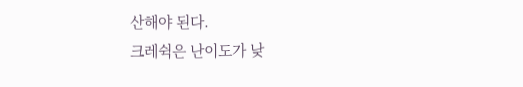산해야 된다.
크레쉭은 난이도가 낮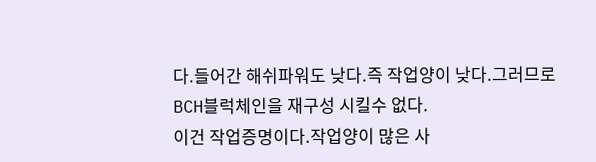다.들어간 해쉬파워도 낮다.즉 작업양이 낮다.그러므로 BCH블럭체인을 재구성 시킬수 없다.
이건 작업증명이다.작업양이 많은 사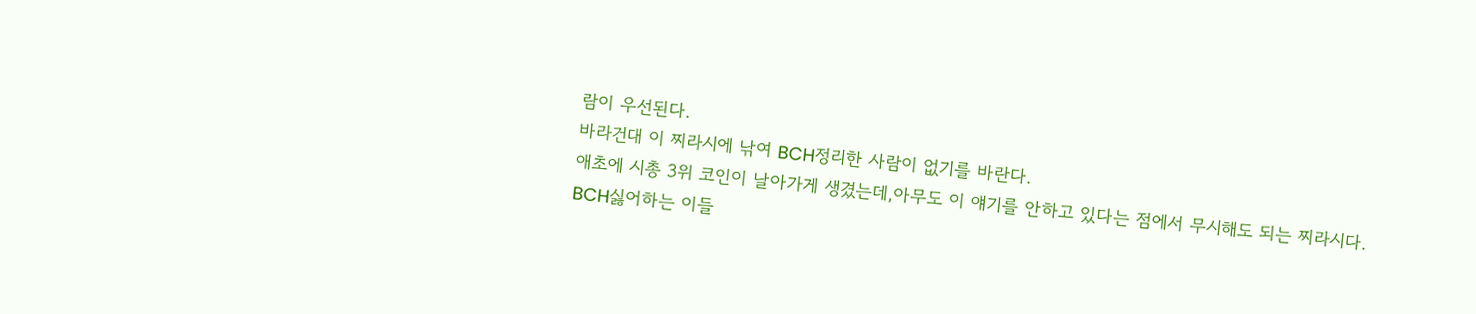람이 우선된다.
바라건대 이 찌라시에 낚여 BCH정리한 사람이 없기를 바란다.
애초에 시총 3위 코인이 날아가게 생겼는데,아무도 이 얘기를 안하고 있다는 점에서 무시해도 되는 찌라시다.
BCH싫어하는 이들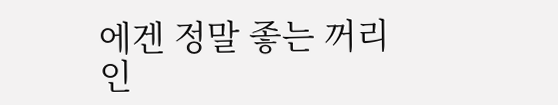에겐 정말 좋는 꺼리인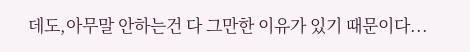데도,아무말 안하는건 다 그만한 이유가 있기 때문이다...